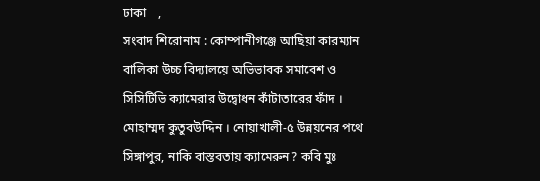ঢাকা    ,
সংবাদ শিরোনাম : কোম্পানীগঞ্জে আছিয়া কারম্যান বালিকা উচ্চ বিদ্যালয়ে অভিভাবক সমাবেশ ও সিসিটিভি ক্যামেরার উদ্বোধন কাঁটাতারের ফাঁদ । মোহাম্মদ কুতুবউদ্দিন । নোয়াখালী-৫ উন্নয়নের পথে সিঙ্গাপুর, নাকি বাস্তবতায় ক্যামেরুন? কবি মুঃ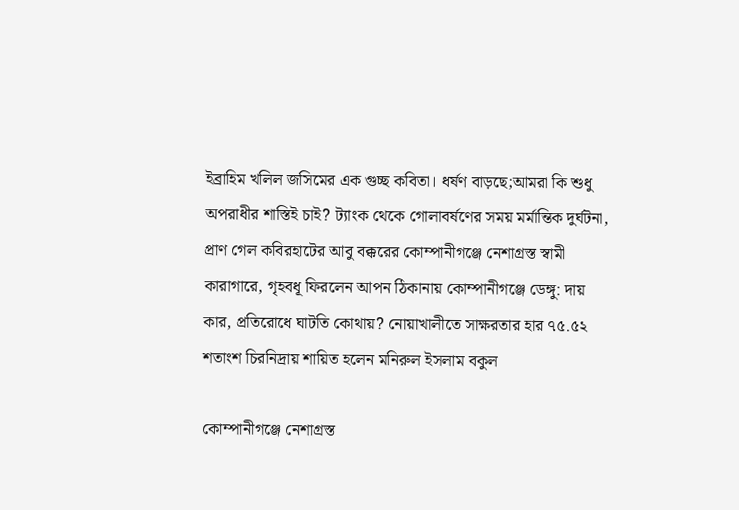ইব্রাহিম খলিল জসিমের এক গুচ্ছ কবিতা। ধর্ষণ বাড়ছে;আমরা কি শুধু অপরাধীর শাস্তিই চাই? ট্যাংক থেকে গোলাবর্ষণের সময় মর্মান্তিক দুর্ঘটনা, প্রাণ গেল কবিরহাটের আবু বক্করের কোম্পানীগঞ্জে নেশাগ্রস্ত স্বামী কারাগারে, গৃহবধূ ফিরলেন আপন ঠিকানায় কোম্পানীগঞ্জে ডেঙ্গু: দায় কার, প্রতিরোধে ঘাটতি কোথায়? নোয়াখালীতে সাক্ষরতার হার ৭৫.৫২ শতাংশ চিরনিদ্রায় শায়িত হলেন মনিরুল ইসলাম বকুল

কোম্পানীগঞ্জে নেশাগ্রস্ত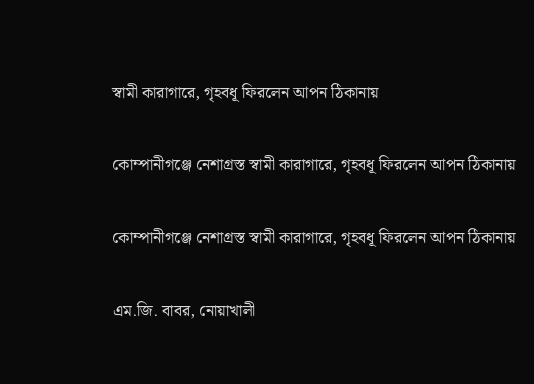স্বামী কারাগারে, গৃহবধূ ফিরলেন আপন ঠিকানায়

কোম্পানীগঞ্জে নেশাগ্রস্ত স্বামী কারাগারে, গৃহবধূ ফিরলেন আপন ঠিকানায়

কোম্পানীগঞ্জে নেশাগ্রস্ত স্বামী কারাগারে, গৃহবধূ ফিরলেন আপন ঠিকানায়

এম.জি. বাবর, নোয়াখালী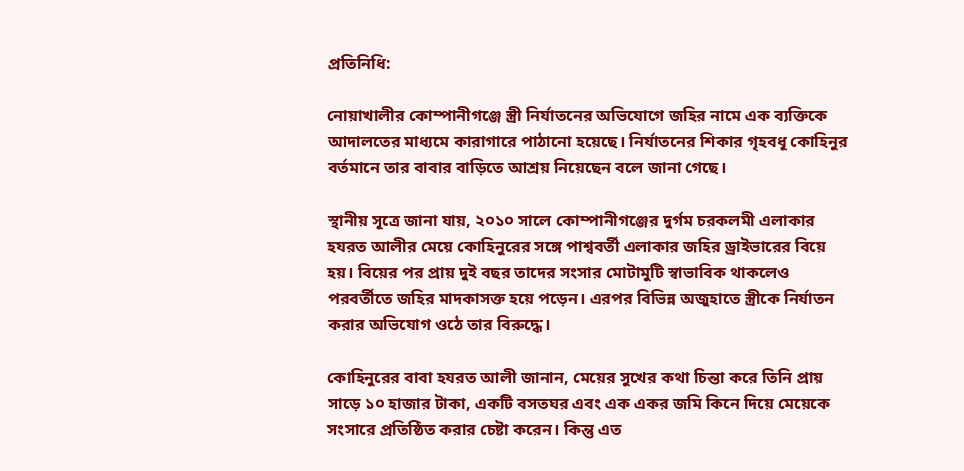প্রতিনিধি:

নোয়াখালীর কোম্পানীগঞ্জে স্ত্রী নির্যাতনের অভিযোগে জহির নামে এক ব্যক্তিকে আদালতের মাধ্যমে কারাগারে পাঠানো হয়েছে। নির্যাতনের শিকার গৃহবধূ কোহিনুর বর্তমানে তার বাবার বাড়িতে আশ্রয় নিয়েছেন বলে জানা গেছে।

স্থানীয় সূত্রে জানা যায়, ২০১০ সালে কোম্পানীগঞ্জের দুর্গম চরকলমী এলাকার হযরত আলীর মেয়ে কোহিনুরের সঙ্গে পাশ্ববর্তী এলাকার জহির ড্রাইভারের বিয়ে হয়। বিয়ের পর প্রায় দুই বছর তাদের সংসার মোটামুটি স্বাভাবিক থাকলেও পরবর্তীতে জহির মাদকাসক্ত হয়ে পড়েন। এরপর বিভিন্ন অজুহাতে স্ত্রীকে নির্যাতন করার অভিযোগ ওঠে তার বিরুদ্ধে।

কোহিনুরের বাবা হযরত আলী জানান, মেয়ের সুখের কথা চিন্তা করে তিনি প্রায় সাড়ে ১০ হাজার টাকা, একটি বসতঘর এবং এক একর জমি কিনে দিয়ে মেয়েকে সংসারে প্রতিষ্ঠিত করার চেষ্টা করেন। কিন্তু এত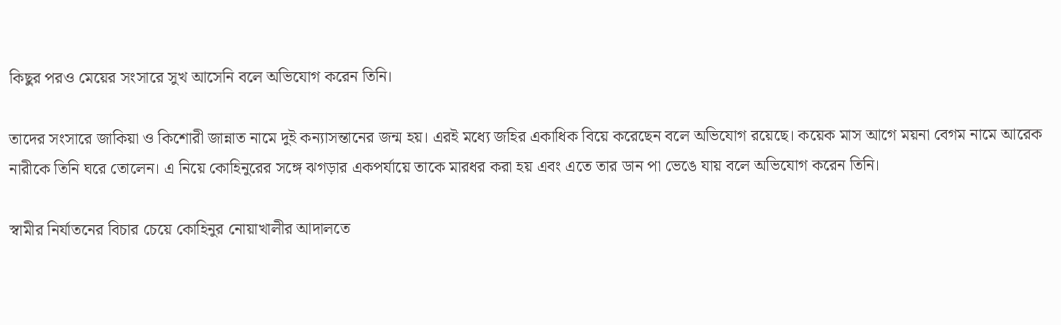কিছুর পরও মেয়ের সংসারে সুখ আসেনি বলে অভিযোগ করেন তিনি।

তাদের সংসারে জাকিয়া ও কিশোরী জান্নাত নামে দুই কন্যাসন্তানের জন্ম হয়। এরই মধ্যে জহির একাধিক বিয়ে করেছেন বলে অভিযোগ রয়েছে। কয়েক মাস আগে ময়না বেগম নামে আরেক নারীকে তিনি ঘরে তোলেন। এ নিয়ে কোহিনুরের সঙ্গে ঝগড়ার একপর্যায়ে তাকে মারধর করা হয় এবং এতে তার ডান পা ভেঙে যায় বলে অভিযোগ করেন তিনি।

স্বামীর নির্যাতনের বিচার চেয়ে কোহিনুর নোয়াখালীর আদালতে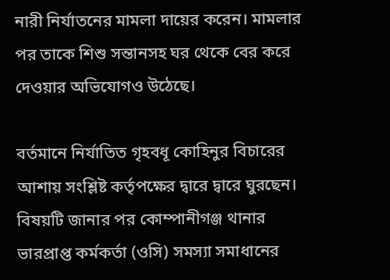নারী নির্যাতনের মামলা দায়ের করেন। মামলার পর তাকে শিশু সন্তানসহ ঘর থেকে বের করে দেওয়ার অভিযোগও উঠেছে।

বর্তমানে নির্যাতিত গৃহবধূ কোহিনুর বিচারের আশায় সংশ্লিষ্ট কর্তৃপক্ষের দ্বারে দ্বারে ঘুরছেন। বিষয়টি জানার পর কোম্পানীগঞ্জ থানার ভারপ্রাপ্ত কর্মকর্তা (ওসি) সমস্যা সমাধানের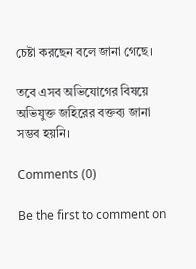চেষ্টা করছেন বলে জানা গেছে।

তবে এসব অভিযোগের বিষয়ে অভিযুক্ত জহিরের বক্তব্য জানা সম্ভব হয়নি।

Comments (0)

Be the first to comment on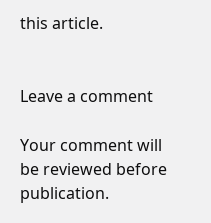this article.


Leave a comment

Your comment will be reviewed before publication.